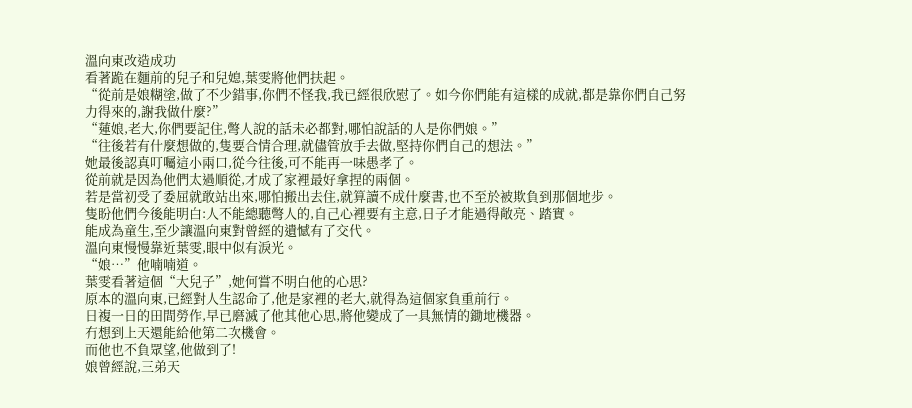溫向東改造成功
看著跪在麵前的兒子和兒媳,葉雯將他們扶起。
“從前是娘糊塗,做了不少錯事,你們不怪我,我已經很欣慰了。如今你們能有這樣的成就,都是靠你們自己努力得來的,謝我做什麼?”
“蓮娘,老大,你們要記住,彆人說的話未必都對,哪怕說話的人是你們娘。”
“往後若有什麼想做的,隻要合情合理,就儘管放手去做,堅持你們自己的想法。”
她最後認真叮囑這小兩口,從今往後,可不能再一味愚孝了。
從前就是因為他們太過順從,才成了家裡最好拿捏的兩個。
若是當初受了委屈就敢站出來,哪怕搬出去住,就算讀不成什麼書,也不至於被欺負到那個地步。
隻盼他們今後能明白:人不能總聽彆人的,自己心裡要有主意,日子才能過得敞亮、踏實。
能成為童生,至少讓溫向東對曾經的遺憾有了交代。
溫向東慢慢靠近葉雯,眼中似有淚光。
“娘…”他喃喃道。
葉雯看著這個“大兒子”,她何嘗不明白他的心思?
原本的溫向東,已經對人生認命了,他是家裡的老大,就得為這個家負重前行。
日複一日的田間勞作,早已磨滅了他其他心思,將他變成了一具無情的鋤地機器。
冇想到上天還能給他第二次機會。
而他也不負眾望,他做到了!
娘曾經說,三弟天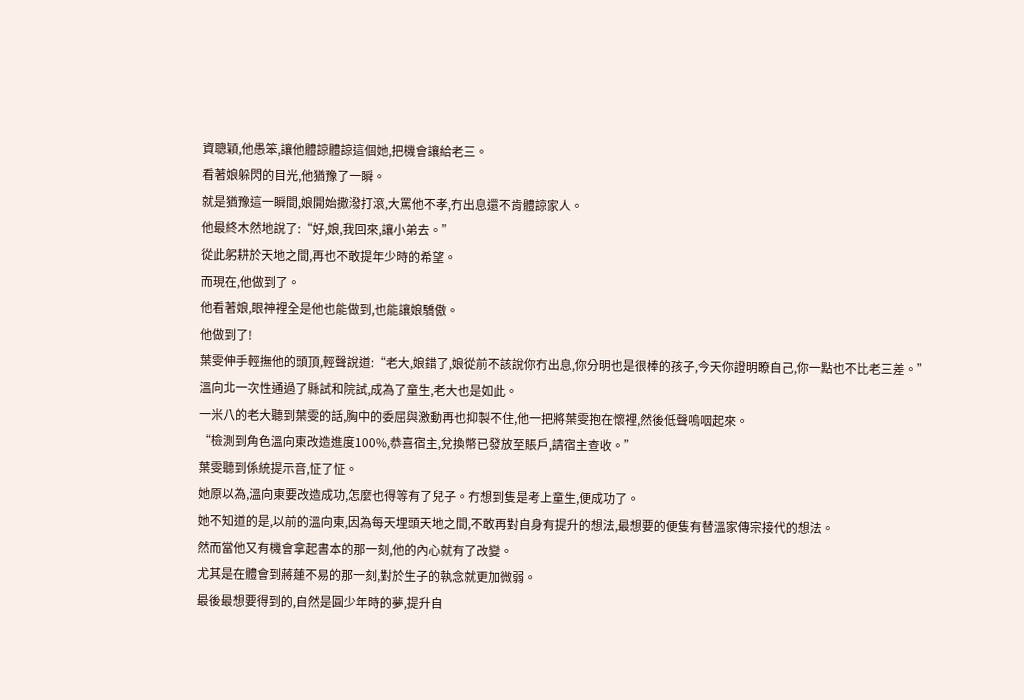資聰穎,他愚笨,讓他體諒體諒這個她,把機會讓給老三。
看著娘躲閃的目光,他猶豫了一瞬。
就是猶豫這一瞬間,娘開始撒潑打滾,大罵他不孝,冇出息還不肯體諒家人。
他最終木然地說了:“好,娘,我回來,讓小弟去。”
從此躬耕於天地之間,再也不敢提年少時的希望。
而現在,他做到了。
他看著娘,眼神裡全是他也能做到,也能讓娘驕傲。
他做到了!
葉雯伸手輕撫他的頭頂,輕聲說道:“老大,娘錯了,娘從前不該說你冇出息,你分明也是很棒的孩子,今天你證明瞭自己,你一點也不比老三差。”
溫向北一次性通過了縣試和院試,成為了童生,老大也是如此。
一米八的老大聽到葉雯的話,胸中的委屈與激動再也抑製不住,他一把將葉雯抱在懷裡,然後低聲嗚咽起來。
“檢測到角色溫向東改造進度100%,恭喜宿主,兌換幣已發放至賬戶,請宿主查收。”
葉雯聽到係統提示音,怔了怔。
她原以為,溫向東要改造成功,怎麼也得等有了兒子。冇想到隻是考上童生,便成功了。
她不知道的是,以前的溫向東,因為每天埋頭天地之間,不敢再對自身有提升的想法,最想要的便隻有替溫家傳宗接代的想法。
然而當他又有機會拿起書本的那一刻,他的內心就有了改變。
尤其是在體會到蔣蓮不易的那一刻,對於生子的執念就更加微弱。
最後最想要得到的,自然是圓少年時的夢,提升自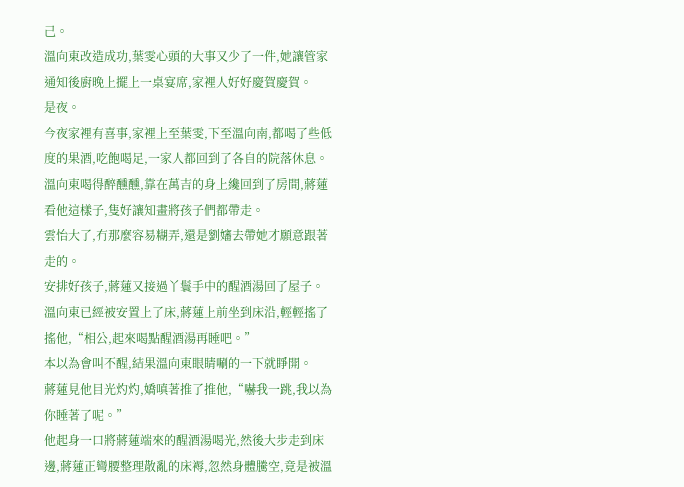己。
溫向東改造成功,葉雯心頭的大事又少了一件,她讓管家通知後廚晚上擺上一桌宴席,家裡人好好慶賀慶賀。
是夜。
今夜家裡有喜事,家裡上至葉雯,下至溫向南,都喝了些低度的果酒,吃飽喝足,一家人都回到了各自的院落休息。
溫向東喝得醉醺醺,靠在萬吉的身上纔回到了房間,蔣蓮看他這樣子,隻好讓知畫將孩子們都帶走。
雲怡大了,冇那麼容易糊弄,還是劉嬸去帶她才願意跟著走的。
安排好孩子,蔣蓮又接過丫鬟手中的醒酒湯回了屋子。
溫向東已經被安置上了床,蔣蓮上前坐到床沿,輕輕搖了搖他,“相公,起來喝點醒酒湯再睡吧。”
本以為會叫不醒,結果溫向東眼睛唰的一下就睜開。
蔣蓮見他目光灼灼,嬌嗔著推了推他,“嚇我一跳,我以為你睡著了呢。”
他起身一口將蔣蓮端來的醒酒湯喝光,然後大步走到床邊,蔣蓮正彎腰整理散亂的床褥,忽然身體騰空,竟是被溫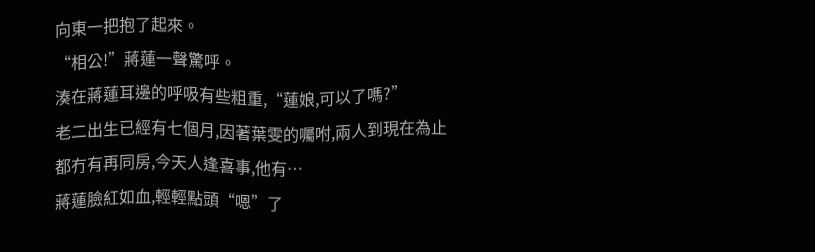向東一把抱了起來。
“相公!”蔣蓮一聲驚呼。
湊在蔣蓮耳邊的呼吸有些粗重,“蓮娘,可以了嗎?”
老二出生已經有七個月,因著葉雯的囑咐,兩人到現在為止都冇有再同房,今天人逢喜事,他有…
蔣蓮臉紅如血,輕輕點頭“嗯”了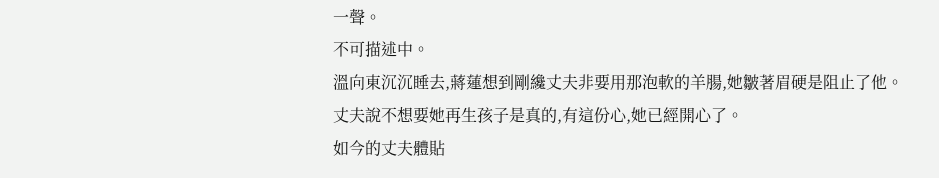一聲。
不可描述中。
溫向東沉沉睡去,蔣蓮想到剛纔丈夫非要用那泡軟的羊腸,她皺著眉硬是阻止了他。
丈夫說不想要她再生孩子是真的,有這份心,她已經開心了。
如今的丈夫體貼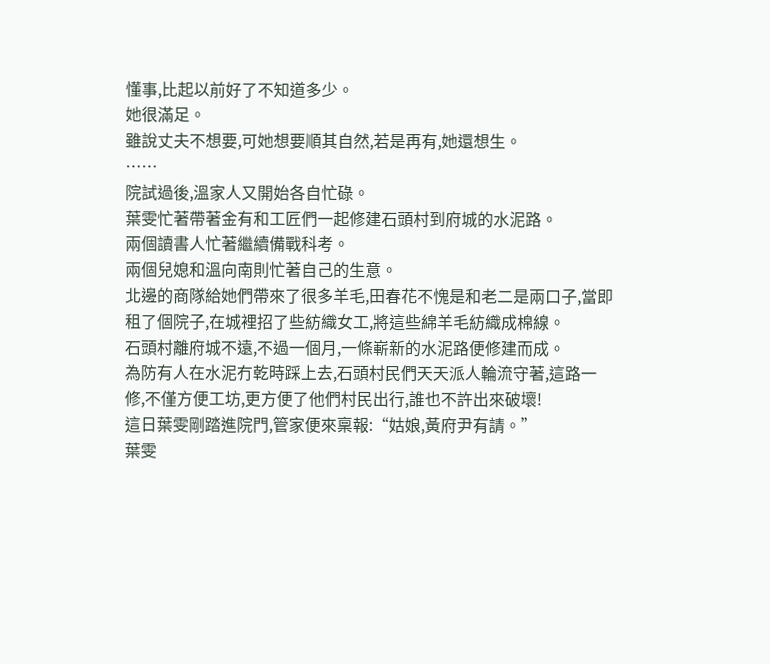懂事,比起以前好了不知道多少。
她很滿足。
雖說丈夫不想要,可她想要順其自然,若是再有,她還想生。
……
院試過後,溫家人又開始各自忙碌。
葉雯忙著帶著金有和工匠們一起修建石頭村到府城的水泥路。
兩個讀書人忙著繼續備戰科考。
兩個兒媳和溫向南則忙著自己的生意。
北邊的商隊給她們帶來了很多羊毛,田春花不愧是和老二是兩口子,當即租了個院子,在城裡招了些紡織女工,將這些綿羊毛紡織成棉線。
石頭村離府城不遠,不過一個月,一條嶄新的水泥路便修建而成。
為防有人在水泥冇乾時踩上去,石頭村民們天天派人輪流守著,這路一修,不僅方便工坊,更方便了他們村民出行,誰也不許出來破壞!
這日葉雯剛踏進院門,管家便來稟報:“姑娘,黃府尹有請。”
葉雯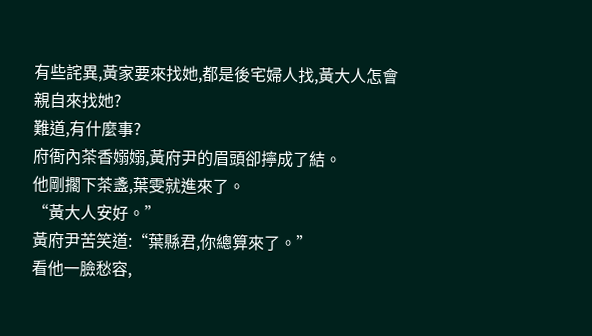有些詫異,黃家要來找她,都是後宅婦人找,黃大人怎會親自來找她?
難道,有什麼事?
府衙內茶香嫋嫋,黃府尹的眉頭卻擰成了結。
他剛擱下茶盞,葉雯就進來了。
“黃大人安好。”
黃府尹苦笑道:“葉縣君,你總算來了。”
看他一臉愁容,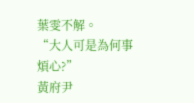葉雯不解。
“大人可是為何事煩心?”
黃府尹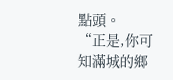點頭。
“正是,你可知滿城的鄉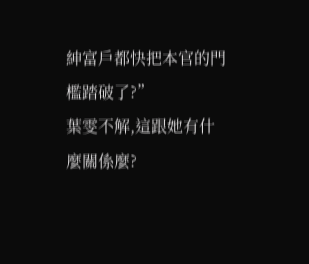紳富戶都快把本官的門檻踏破了?”
葉雯不解,這跟她有什麼關係麼?